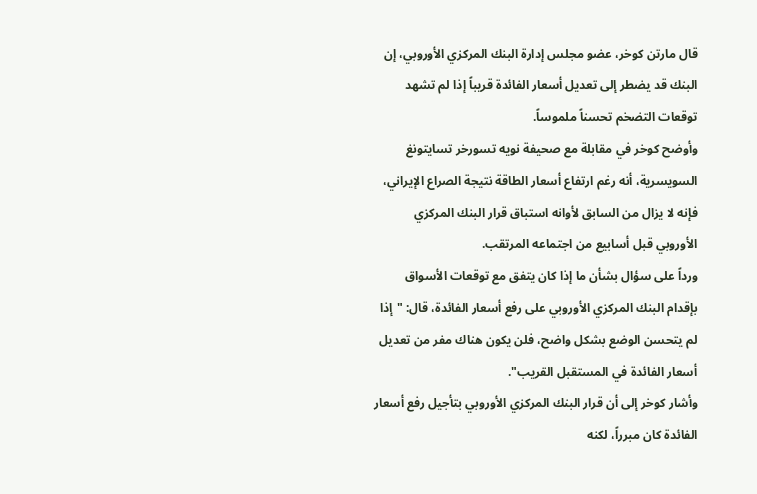قال مارتن كوخر، عضو مجلس إدارة البنك المركزي الأوروبي، إن البنك قد يضطر إلى تعديل أسعار الفائدة قريباً إذا لم تشهد توقعات التضخم تحسناً ملموساً.
وأوضح كوخر في مقابلة مع صحيفة نويه تسورخر تسايتونغ السويسرية، أنه رغم ارتفاع أسعار الطاقة نتيجة الصراع الإيراني، فإنه لا يزال من السابق لأوانه استباق قرار البنك المركزي الأوروبي قبل أسابيع من اجتماعه المرتقب.
ورداً على سؤال بشأن ما إذا كان يتفق مع توقعات الأسواق بإقدام البنك المركزي الأوروبي على رفع أسعار الفائدة، قال: "إذا لم يتحسن الوضع بشكل واضح، فلن يكون هناك مفر من تعديل أسعار الفائدة في المستقبل القريب".
وأشار كوخر إلى أن قرار البنك المركزي الأوروبي بتأجيل رفع أسعار الفائدة كان مبرراً، لكنه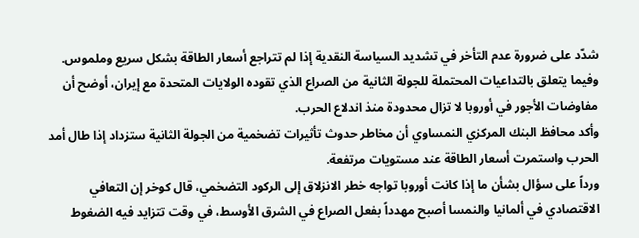شدّد على ضرورة عدم التأخر في تشديد السياسة النقدية إذا لم تتراجع أسعار الطاقة بشكل سريع وملموس.
وفيما يتعلق بالتداعيات المحتملة للجولة الثانية من الصراع الذي تقوده الولايات المتحدة مع إيران، أوضح أن مفاوضات الأجور في أوروبا لا تزال محدودة منذ اندلاع الحرب.
وأكد محافظ البنك المركزي النمساوي أن مخاطر حدوث تأثيرات تضخمية من الجولة الثانية ستزداد إذا طال أمد الحرب واستمرت أسعار الطاقة عند مستويات مرتفعة.
ورداً على سؤال بشأن ما إذا كانت أوروبا تواجه خطر الانزلاق إلى الركود التضخمي، قال كوخر إن التعافي الاقتصادي في ألمانيا والنمسا أصبح مهدداً بفعل الصراع في الشرق الأوسط، في وقت تتزايد فيه الضغوط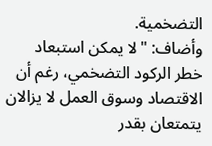التضخمية.
وأضاف: "لا يمكن استبعاد خطر الركود التضخمي، رغم أن الاقتصاد وسوق العمل لا يزالان يتمتعان بقدر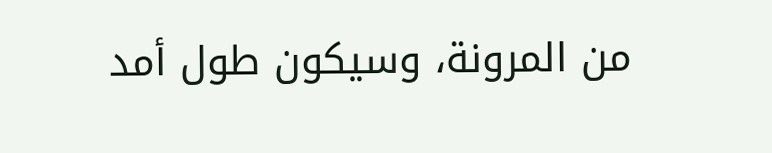من المرونة، وسيكون طول أمد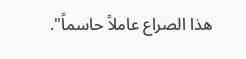هذا الصراع عاملاً حاسماً".